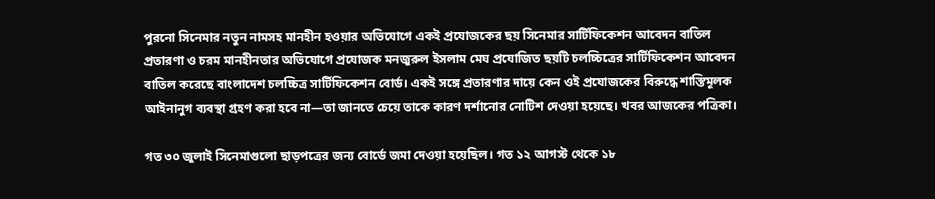পুরনো সিনেমার নতুন নামসহ মানহীন হওয়ার অভিযোগে একই প্রযোজকের ছয় সিনেমার সার্টিফিকেশন আবেদন বাতিল
প্রতারণা ও চরম মানহীনতার অভিযোগে প্রযোজক মনজুরুল ইসলাম মেঘ প্রযোজিত ছয়টি চলচ্চিত্রের সার্টিফিকেশন আবেদন বাতিল করেছে বাংলাদেশ চলচ্চিত্র সার্টিফিকেশন বোর্ড। একই সঙ্গে প্রতারণার দায়ে কেন ওই প্রযোজকের বিরুদ্ধে শাস্তিমূলক আইনানুগ ব্যবস্থা গ্রহণ করা হবে না—তা জানতে চেয়ে তাকে কারণ দর্শানোর নোটিশ দেওয়া হয়েছে। খবর আজকের পত্রিকা।

গত ৩০ জুলাই সিনেমাগুলো ছাড়পত্রের জন্য বোর্ডে জমা দেওয়া হয়েছিল। গত ১২ আগস্ট থেকে ১৮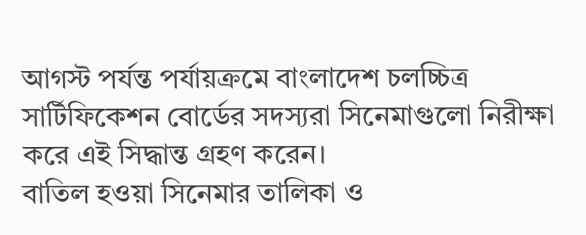আগস্ট পর্যন্ত পর্যায়ক্রমে বাংলাদেশ চলচ্চিত্র সার্টিফিকেশন বোর্ডের সদস্যরা সিনেমাগুলো নিরীক্ষা করে এই সিদ্ধান্ত গ্রহণ করেন।
বাতিল হওয়া সিনেমার তালিকা ও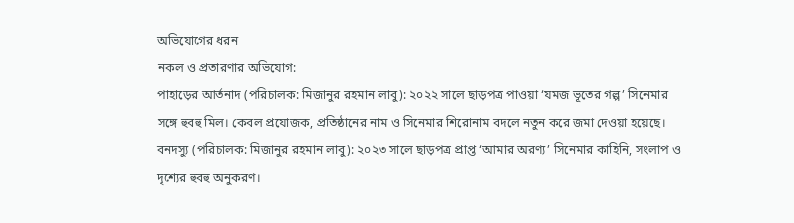অভিযোগের ধরন
নকল ও প্রতারণার অভিযোগ:
পাহাড়ের আর্তনাদ (পরিচালক: মিজানুর রহমান লাবু): ২০২২ সালে ছাড়পত্র পাওয়া ‘যমজ ভূতের গল্প’ সিনেমার সঙ্গে হুবহু মিল। কেবল প্রযোজক, প্রতিষ্ঠানের নাম ও সিনেমার শিরোনাম বদলে নতুন করে জমা দেওয়া হয়েছে।
বনদস্যু (পরিচালক: মিজানুর রহমান লাবু): ২০২৩ সালে ছাড়পত্র প্রাপ্ত ‘আমার অরণ্য’ সিনেমার কাহিনি, সংলাপ ও দৃশ্যের হুবহু অনুকরণ।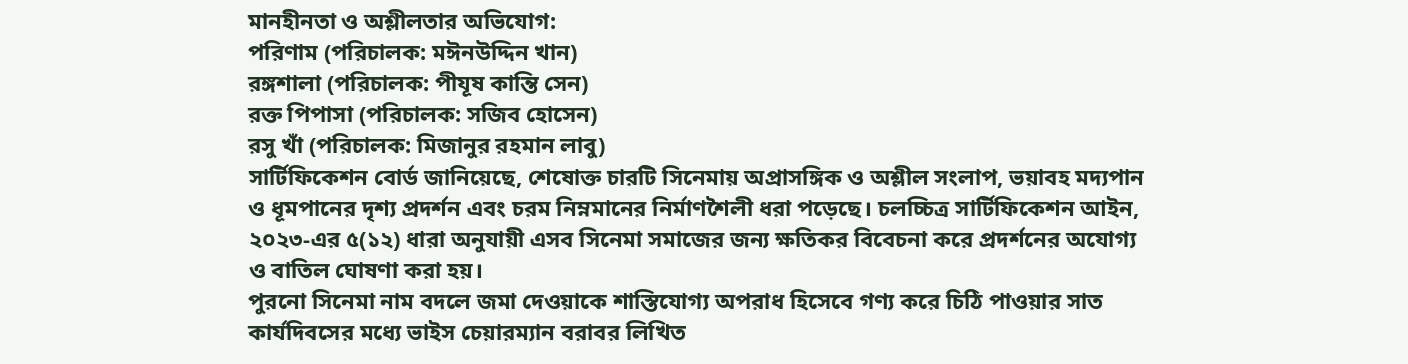মানহীনতা ও অশ্লীলতার অভিযোগ:
পরিণাম (পরিচালক: মঈনউদ্দিন খান)
রঙ্গশালা (পরিচালক: পীযূষ কান্তি সেন)
রক্ত পিপাসা (পরিচালক: সজিব হোসেন)
রসু খাঁ (পরিচালক: মিজানুর রহমান লাবু)
সার্টিফিকেশন বোর্ড জানিয়েছে, শেষোক্ত চারটি সিনেমায় অপ্রাসঙ্গিক ও অশ্লীল সংলাপ, ভয়াবহ মদ্যপান ও ধূমপানের দৃশ্য প্রদর্শন এবং চরম নিম্নমানের নির্মাণশৈলী ধরা পড়েছে। চলচ্চিত্র সার্টিফিকেশন আইন, ২০২৩-এর ৫(১২) ধারা অনুযায়ী এসব সিনেমা সমাজের জন্য ক্ষতিকর বিবেচনা করে প্রদর্শনের অযোগ্য ও বাতিল ঘোষণা করা হয়।
পুরনো সিনেমা নাম বদলে জমা দেওয়াকে শাস্তিযোগ্য অপরাধ হিসেবে গণ্য করে চিঠি পাওয়ার সাত কার্যদিবসের মধ্যে ভাইস চেয়ারম্যান বরাবর লিখিত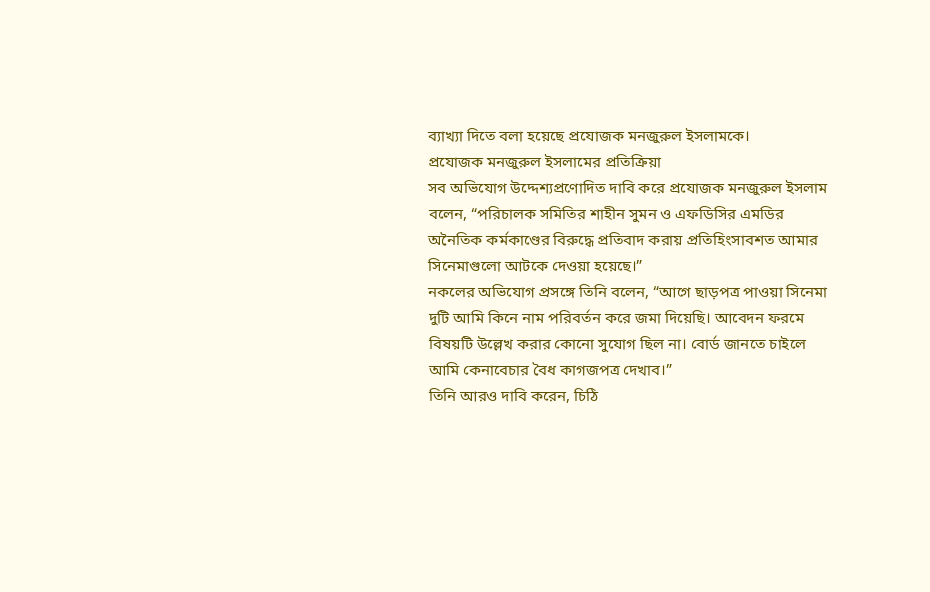ব্যাখ্যা দিতে বলা হয়েছে প্রযোজক মনজুরুল ইসলামকে।
প্রযোজক মনজুরুল ইসলামের প্রতিক্রিয়া
সব অভিযোগ উদ্দেশ্যপ্রণোদিত দাবি করে প্রযোজক মনজুরুল ইসলাম বলেন, “পরিচালক সমিতির শাহীন সুমন ও এফডিসির এমডির অনৈতিক কর্মকাণ্ডের বিরুদ্ধে প্রতিবাদ করায় প্রতিহিংসাবশত আমার সিনেমাগুলো আটকে দেওয়া হয়েছে।”
নকলের অভিযোগ প্রসঙ্গে তিনি বলেন, “আগে ছাড়পত্র পাওয়া সিনেমা দুটি আমি কিনে নাম পরিবর্তন করে জমা দিয়েছি। আবেদন ফরমে বিষয়টি উল্লেখ করার কোনো সুযোগ ছিল না। বোর্ড জানতে চাইলে আমি কেনাবেচার বৈধ কাগজপত্র দেখাব।”
তিনি আরও দাবি করেন, চিঠি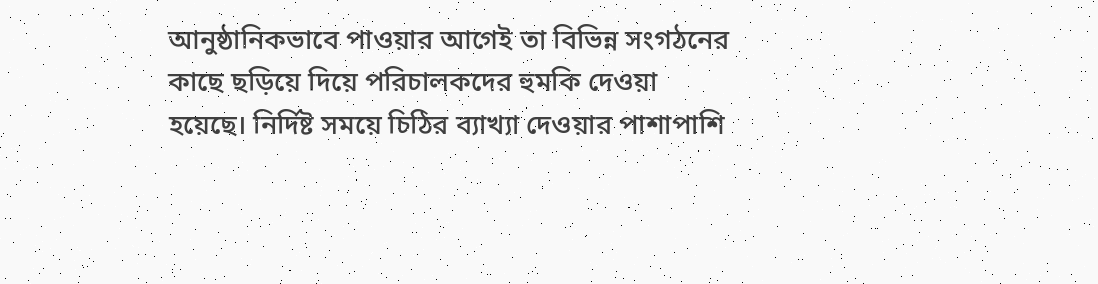আনুষ্ঠানিকভাবে পাওয়ার আগেই তা বিভিন্ন সংগঠনের কাছে ছড়িয়ে দিয়ে পরিচালকদের হুমকি দেওয়া হয়েছে। নির্দিষ্ট সময়ে চিঠির ব্যাখ্যা দেওয়ার পাশাপাশি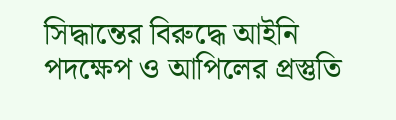সিদ্ধান্তের বিরুদ্ধে আইনি পদক্ষেপ ও আপিলের প্রস্তুতি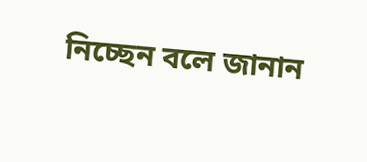নিচ্ছেন বলে জানান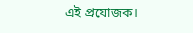এই প্রযোজক।